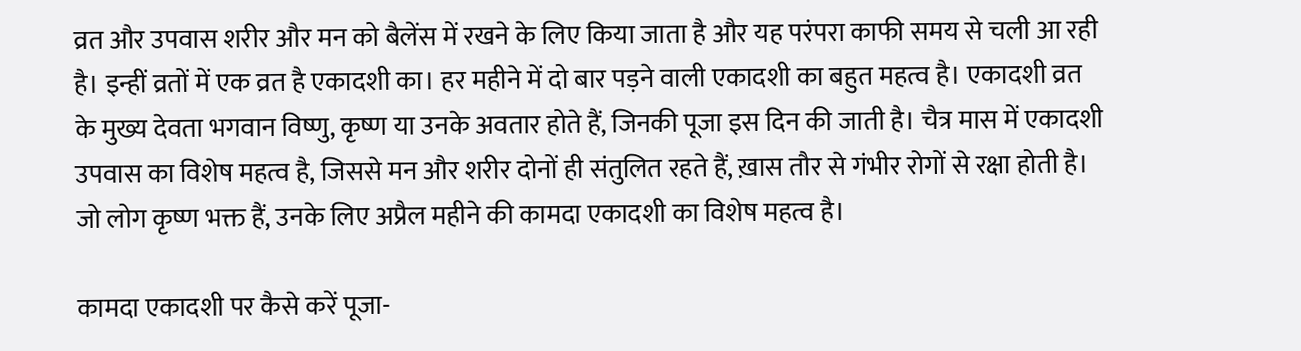व्रत और उपवास शरीर और मन को बैलेंस में रखने के लिए किया जाता है और यह परंपरा काफी समय से चली आ रही है। इन्हीं व्रतों में एक व्रत है एकादशी का। हर महीने में दो बार पड़ने वाली एकादशी का बहुत महत्व है। एकादशी व्रत के मुख्य देवता भगवान विष्णु, कृष्ण या उनके अवतार होते हैं, जिनकी पूजा इस दिन की जाती है। चैत्र मास में एकादशी उपवास का विशेष महत्व है, जिससे मन और शरीर दोनों ही संतुलित रहते हैं, ख़ास तौर से गंभीर रोगों से रक्षा होती है। जो लोग कृष्ण भक्त हैं, उनके लिए अप्रैल महीने की कामदा एकादशी का विशेष महत्व है।

कामदा एकादशी पर कैसे करें पूजा-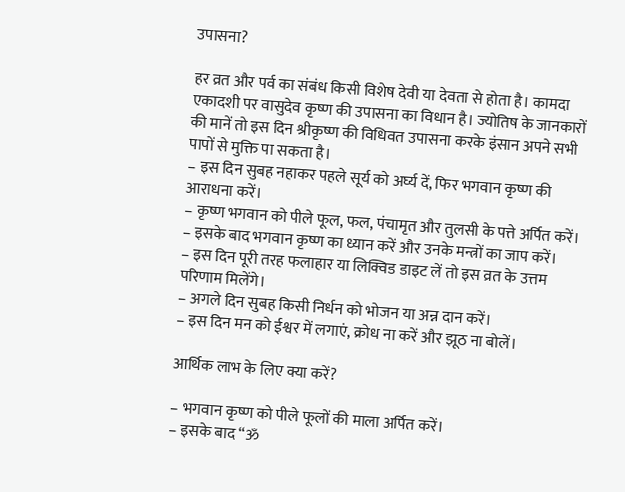उपासना?

हर व्रत और पर्व का संबंध किसी विशेष देवी या देवता से होता है। कामदा एकादशी पर वासुदेव कृष्ण की उपासना का विधान है। ज्योतिष के जानकारों की मानें तो इस दिन श्रीकृष्ण की विधिवत उपासना करके इंसान अपने सभी पापों से मुक्ति पा सकता है।
– इस दिन सुबह नहाकर पहले सूर्य को अर्घ्य दें, फिर भगवान कृष्ण की आराधना करें।
– कृष्ण भगवान को पीले फूल, फल, पंचामृत और तुलसी के पत्ते अर्पित करें।
– इसके बाद भगवान कृष्ण का ध्यान करें और उनके मन्त्रों का जाप करें।
– इस दिन पूरी तरह फलाहार या लिक्विड डाइट लें तो इस व्रत के उत्तम परिणाम मिलेंगे।
– अगले दिन सुबह किसी निर्धन को भोजन या अन्न दान करें।
– इस दिन मन को ईश्वर में लगाएं, क्रोध ना करें और झूठ ना बोलें।

आर्थिक लाभ के लिए क्या करें?

– भगवान कृष्ण को पीले फूलों की माला अर्पित करें।
– इसके बाद “ॐ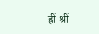ह्रीं श्रीं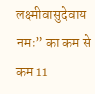लक्ष्मीवासुदेवाय नमः” का कम से कम 11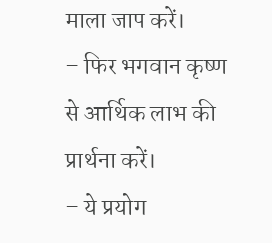माला जाप करें।
– फिर भगवान कृष्ण से आर्थिक लाभ की प्रार्थना करें।
– ये प्रयोग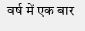वर्ष में एक बार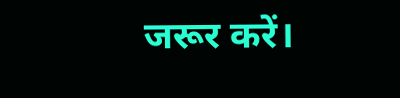जरूर करें।